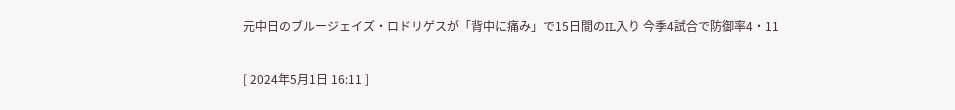元中日のブルージェイズ・ロドリゲスが「背中に痛み」で15日間のIL入り 今季4試合で防御率4・11

[ 2024年5月1日 16:11 ]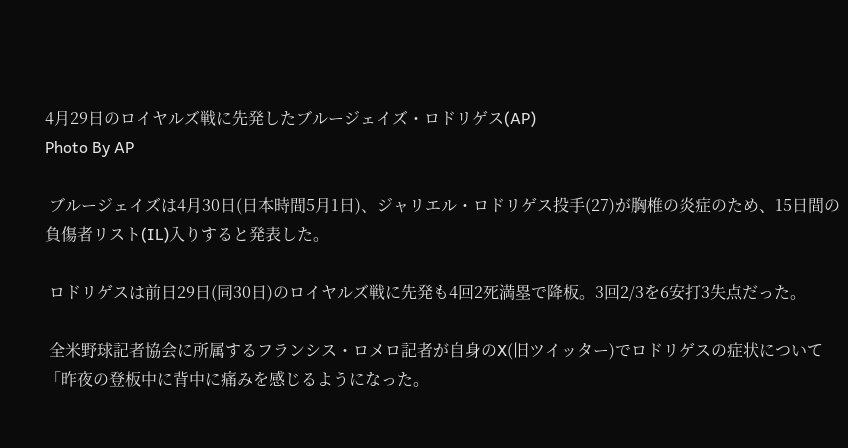4月29日のロイヤルズ戦に先発したブルージェイズ・ロドリゲス(AP)
Photo By AP

 ブルージェイズは4月30日(日本時間5月1日)、ジャリエル・ロドリゲス投手(27)が胸椎の炎症のため、15日間の負傷者リスト(IL)入りすると発表した。

 ロドリゲスは前日29日(同30日)のロイヤルズ戦に先発も4回2死満塁で降板。3回2/3を6安打3失点だった。

 全米野球記者協会に所属するフランシス・ロメロ記者が自身のX(旧ツイッター)でロドリゲスの症状について「昨夜の登板中に背中に痛みを感じるようになった。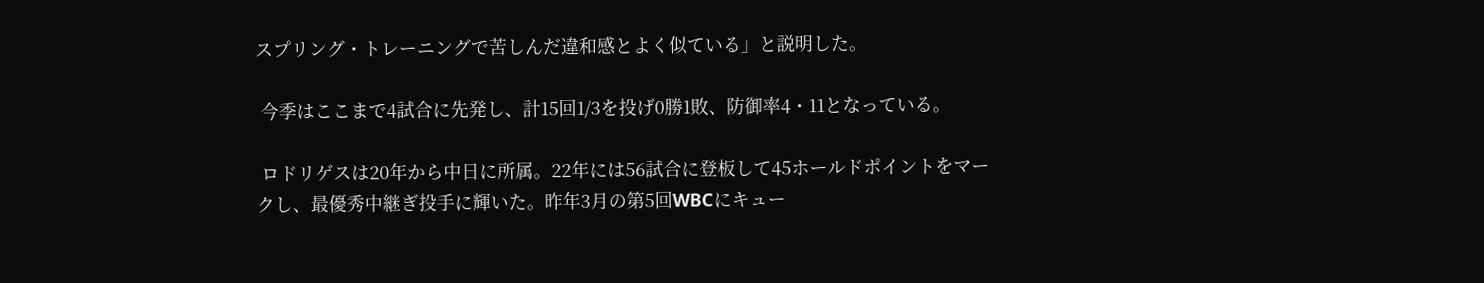スプリング・トレーニングで苦しんだ違和感とよく似ている」と説明した。

 今季はここまで4試合に先発し、計15回1/3を投げ0勝1敗、防御率4・11となっている。

 ロドリゲスは20年から中日に所属。22年には56試合に登板して45ホールドポイントをマークし、最優秀中継ぎ投手に輝いた。昨年3月の第5回WBCにキュー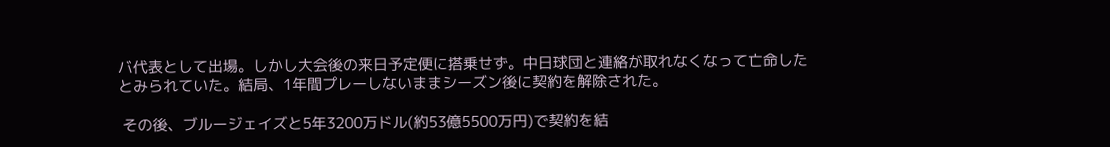バ代表として出場。しかし大会後の来日予定便に搭乗せず。中日球団と連絡が取れなくなって亡命したとみられていた。結局、1年間プレーしないままシーズン後に契約を解除された。

 その後、ブルージェイズと5年3200万ドル(約53億5500万円)で契約を結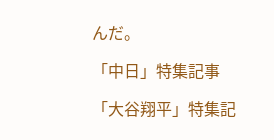んだ。

「中日」特集記事

「大谷翔平」特集記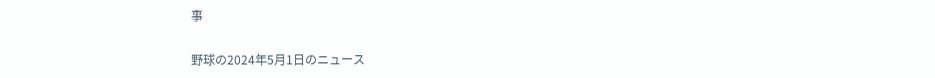事

野球の2024年5月1日のニュース